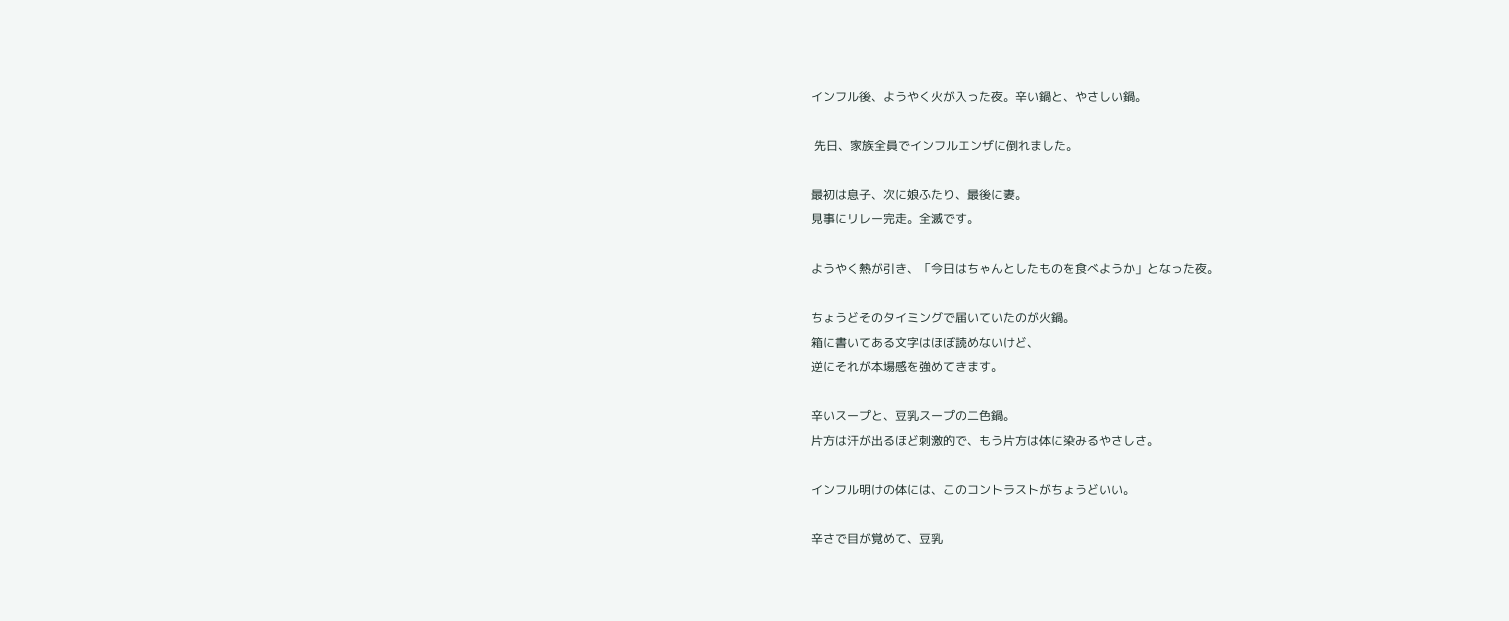インフル後、ようやく火が入った夜。辛い鍋と、やさしい鍋。

 先日、家族全員でインフルエンザに倒れました。

最初は息子、次に娘ふたり、最後に妻。
見事にリレー完走。全滅です。

ようやく熱が引き、「今日はちゃんとしたものを食べようか」となった夜。

ちょうどそのタイミングで届いていたのが火鍋。
箱に書いてある文字はほぼ読めないけど、
逆にそれが本場感を強めてきます。

辛いスープと、豆乳スープの二色鍋。
片方は汗が出るほど刺激的で、もう片方は体に染みるやさしさ。

インフル明けの体には、このコントラストがちょうどいい。

辛さで目が覚めて、豆乳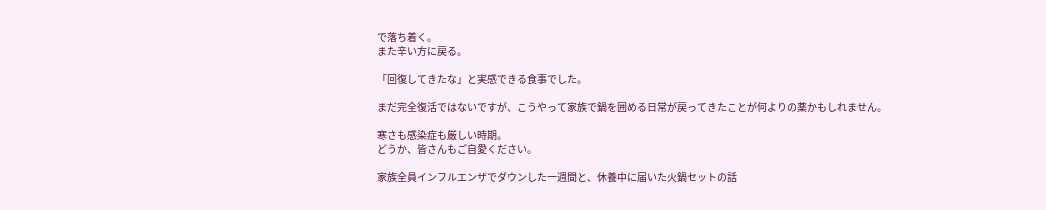で落ち着く。
また辛い方に戻る。

「回復してきたな」と実感できる食事でした。

まだ完全復活ではないですが、こうやって家族で鍋を囲める日常が戻ってきたことが何よりの薬かもしれません。

寒さも感染症も厳しい時期。
どうか、皆さんもご自愛ください。

家族全員インフルエンザでダウンした一週間と、休養中に届いた火鍋セットの話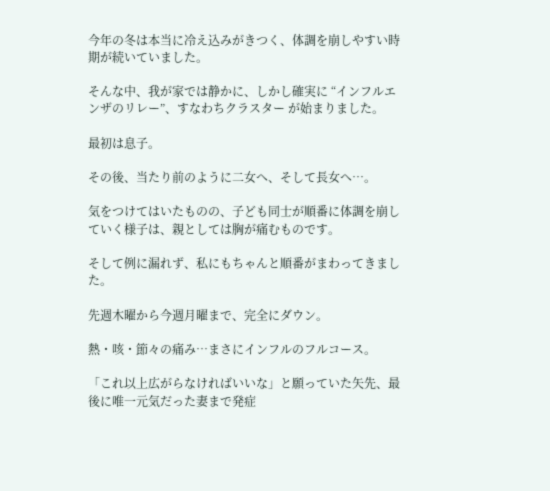今年の冬は本当に冷え込みがきつく、体調を崩しやすい時期が続いていました。

そんな中、我が家では静かに、しかし確実に “インフルエンザのリレー”、すなわちクラスター が始まりました。

最初は息子。

その後、当たり前のように二女へ、そして長女へ…。

気をつけてはいたものの、子ども同士が順番に体調を崩していく様子は、親としては胸が痛むものです。

そして例に漏れず、私にもちゃんと順番がまわってきました。

先週木曜から今週月曜まで、完全にダウン。

熱・咳・節々の痛み…まさにインフルのフルコース。

「これ以上広がらなければいいな」と願っていた矢先、最後に唯一元気だった妻まで発症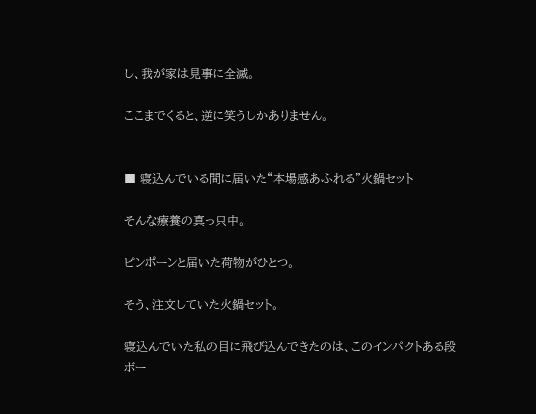し、我が家は見事に全滅。

ここまでくると、逆に笑うしかありません。


■ 寝込んでいる間に届いた“本場感あふれる”火鍋セット

そんな療養の真っ只中。

ピンポーンと届いた荷物がひとつ。

そう、注文していた火鍋セット。

寝込んでいた私の目に飛び込んできたのは、このインパクトある段ボー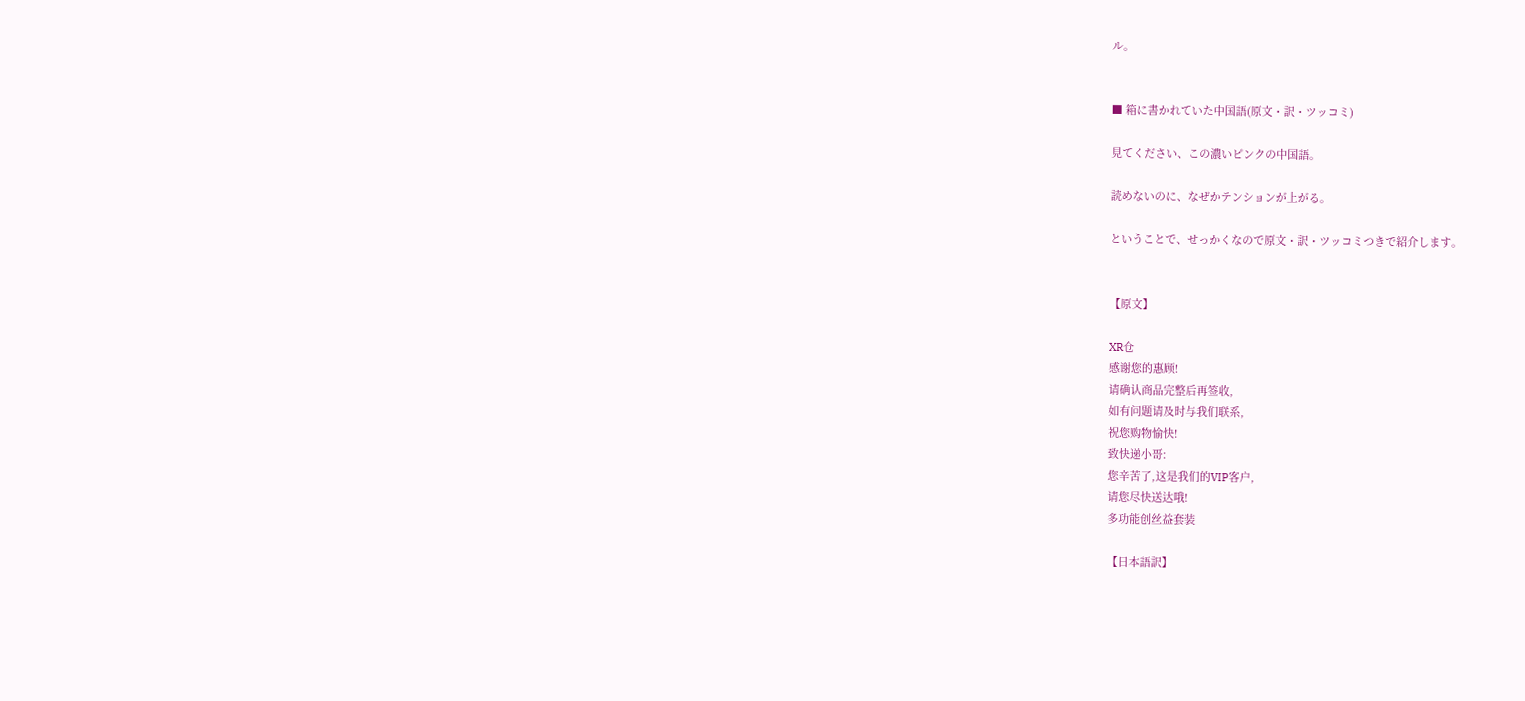ル。


■ 箱に書かれていた中国語(原文・訳・ツッコミ)

見てください、この濃いピンクの中国語。

読めないのに、なぜかテンションが上がる。

ということで、せっかくなので原文・訳・ツッコミつきで紹介します。


【原文】

XR仓
感谢您的惠顾!
请确认商品完整后再签收,
如有问题请及时与我们联系,
祝您购物愉快!
致快递小哥:
您辛苦了,这是我们的VIP客户,
请您尽快送达哦!
多功能创丝益套装

【日本語訳】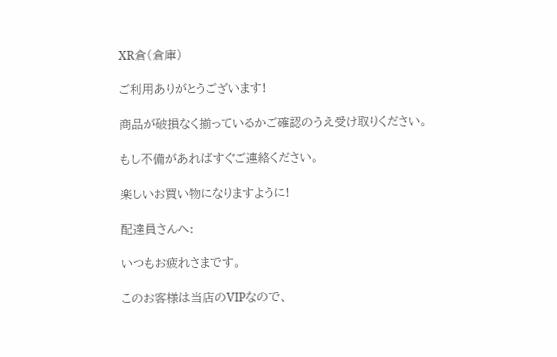XR倉(倉庫)

ご利用ありがとうございます!

商品が破損なく揃っているかご確認のうえ受け取りください。

もし不備があればすぐご連絡ください。

楽しいお買い物になりますように!

配達員さんへ:

いつもお疲れさまです。

このお客様は当店のVIPなので、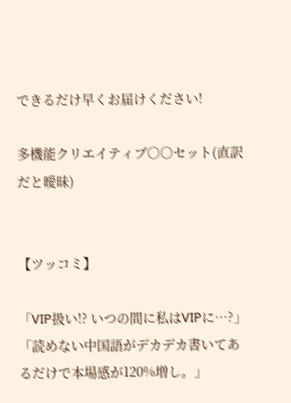できるだけ早くお届けください!

多機能クリエイティブ○○セット(直訳だと曖昧)


【ツッコミ】

「VIP扱い!? いつの間に私はVIPに…?」
「読めない中国語がデカデカ書いてあるだけで本場感が120%増し。」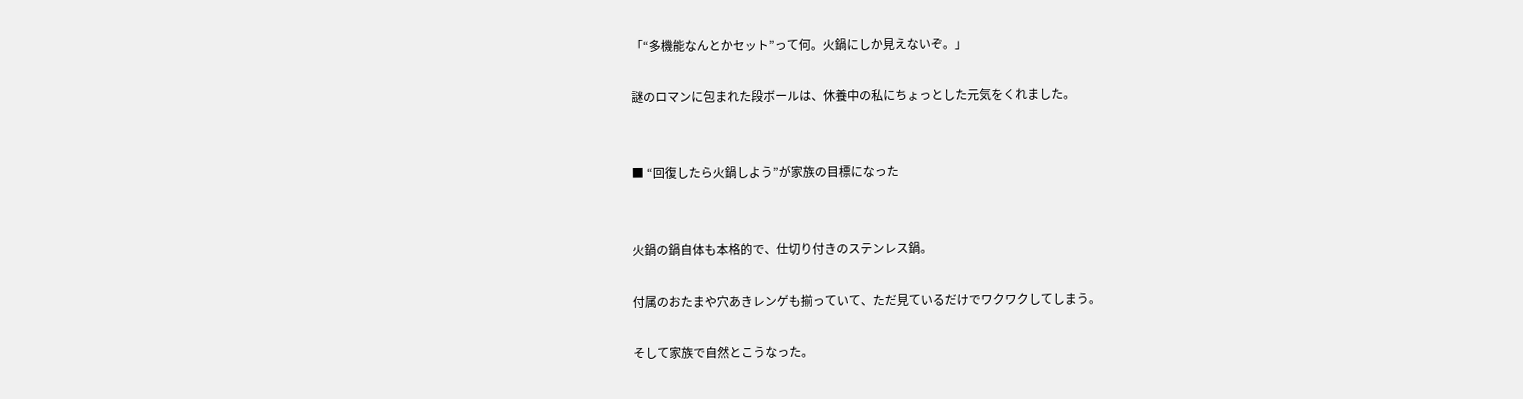「“多機能なんとかセット”って何。火鍋にしか見えないぞ。」

謎のロマンに包まれた段ボールは、休養中の私にちょっとした元気をくれました。


■ “回復したら火鍋しよう”が家族の目標になった


火鍋の鍋自体も本格的で、仕切り付きのステンレス鍋。

付属のおたまや穴あきレンゲも揃っていて、ただ見ているだけでワクワクしてしまう。

そして家族で自然とこうなった。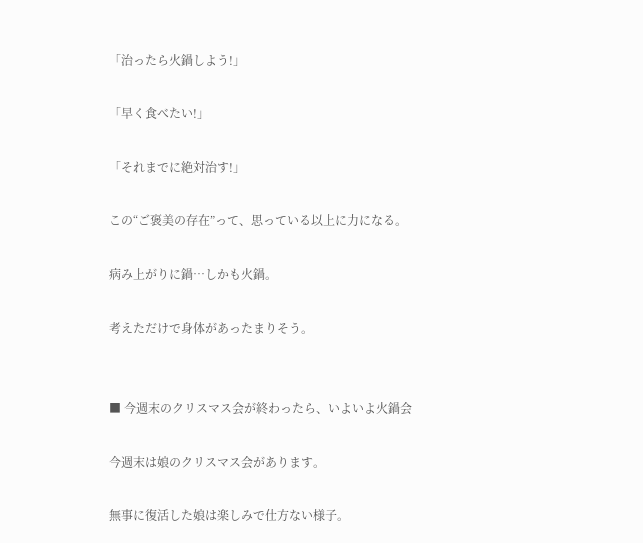「治ったら火鍋しよう!」

「早く食べたい!」

「それまでに絶対治す!」

この“ご褒美の存在”って、思っている以上に力になる。

病み上がりに鍋…しかも火鍋。

考えただけで身体があったまりそう。


■ 今週末のクリスマス会が終わったら、いよいよ火鍋会

今週末は娘のクリスマス会があります。

無事に復活した娘は楽しみで仕方ない様子。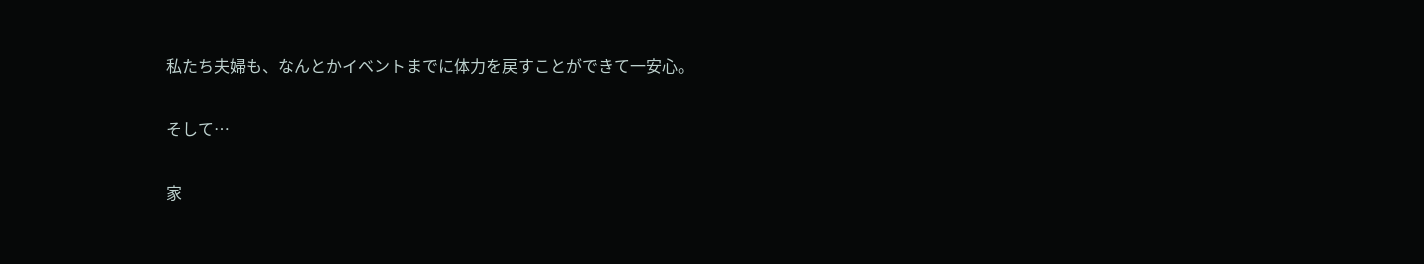私たち夫婦も、なんとかイベントまでに体力を戻すことができて一安心。

そして…

家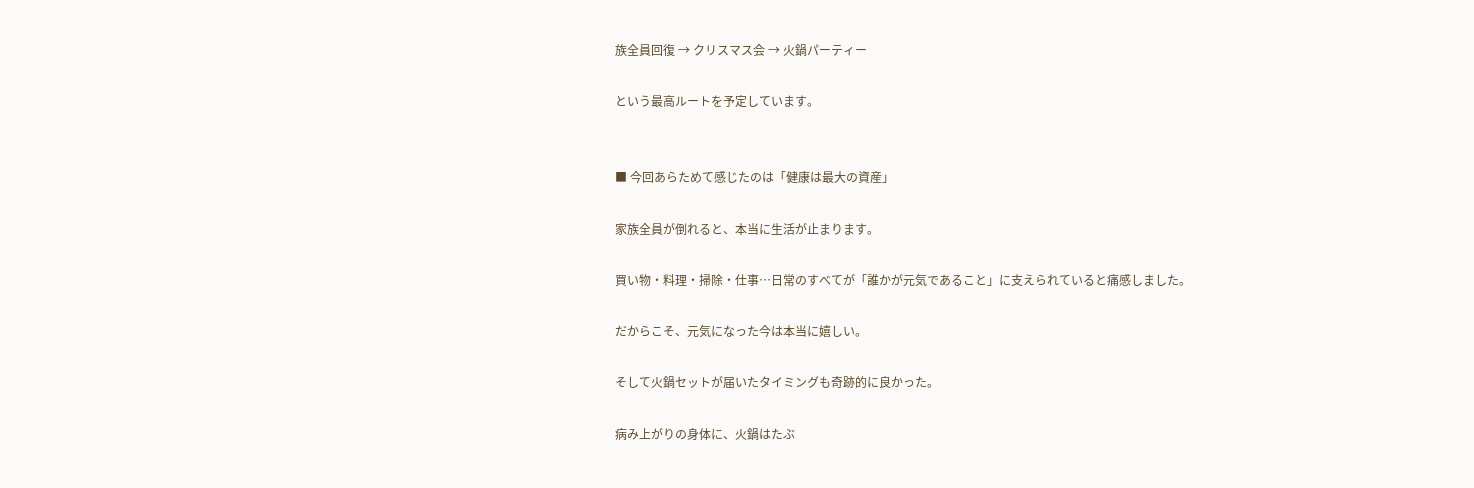族全員回復 → クリスマス会 → 火鍋パーティー

という最高ルートを予定しています。


■ 今回あらためて感じたのは「健康は最大の資産」

家族全員が倒れると、本当に生活が止まります。

買い物・料理・掃除・仕事…日常のすべてが「誰かが元気であること」に支えられていると痛感しました。

だからこそ、元気になった今は本当に嬉しい。

そして火鍋セットが届いたタイミングも奇跡的に良かった。

病み上がりの身体に、火鍋はたぶ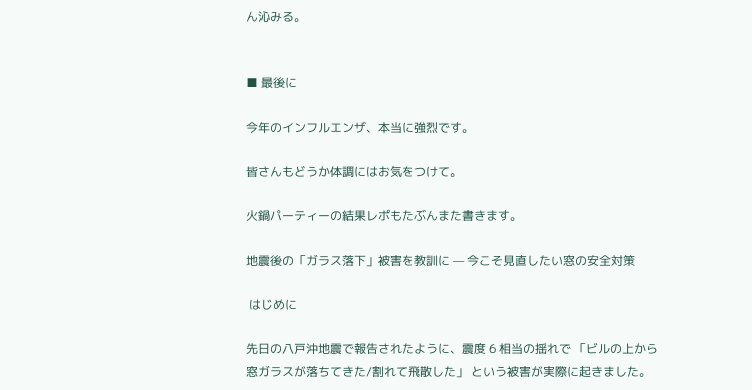ん沁みる。


■ 最後に

今年のインフルエンザ、本当に強烈です。

皆さんもどうか体調にはお気をつけて。

火鍋パーティーの結果レポもたぶんまた書きます。

地震後の「ガラス落下」被害を教訓に — 今こそ見直したい窓の安全対策

 はじめに

先日の八戸沖地震で報告されたように、震度 6 相当の揺れで 「ビルの上から窓ガラスが落ちてきた/割れて飛散した」 という被害が実際に起きました。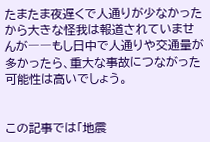たまたま夜遅くで人通りが少なかったから大きな怪我は報道されていませんが――もし日中で人通りや交通量が多かったら、重大な事故につながった可能性は高いでしょう。


この記事では「地震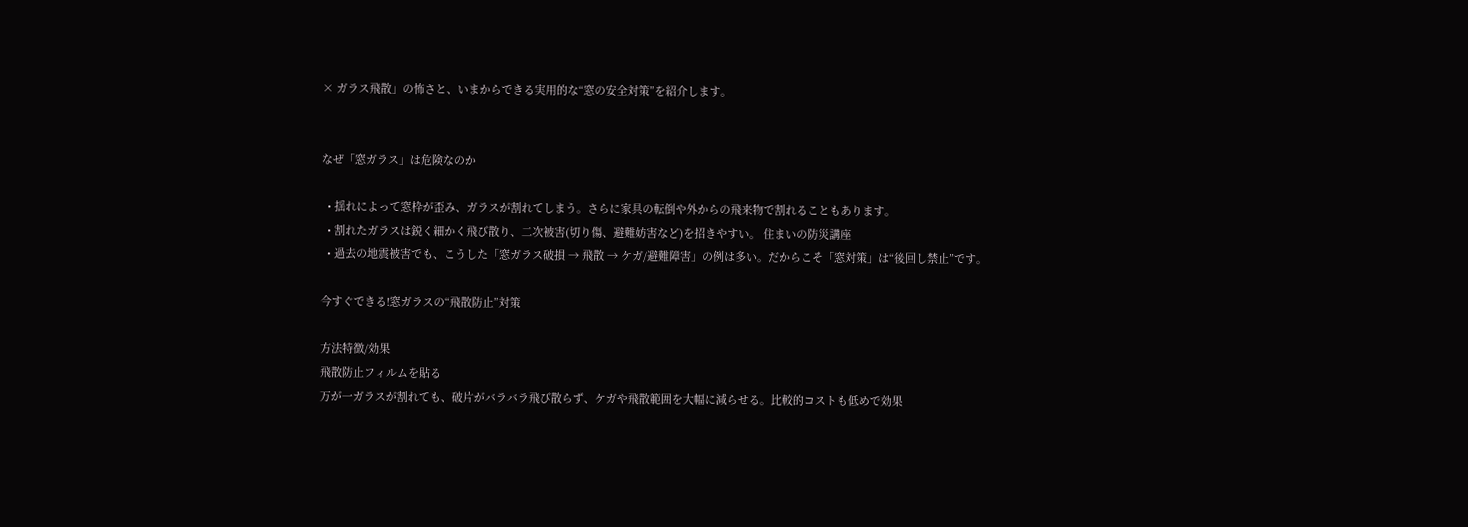× ガラス飛散」の怖さと、いまからできる実用的な“窓の安全対策”を紹介します。


なぜ「窓ガラス」は危険なのか

  • 揺れによって窓枠が歪み、ガラスが割れてしまう。さらに家具の転倒や外からの飛来物で割れることもあります。
  • 割れたガラスは鋭く細かく飛び散り、二次被害(切り傷、避難妨害など)を招きやすい。 住まいの防災講座
  • 過去の地震被害でも、こうした「窓ガラス破損 → 飛散 → ケガ/避難障害」の例は多い。だからこそ「窓対策」は“後回し禁止”です。

今すぐできる!窓ガラスの“飛散防止”対策

方法特徴/効果
飛散防止フィルムを貼る
万が一ガラスが割れても、破片がバラバラ飛び散らず、ケガや飛散範囲を大幅に減らせる。比較的コストも低めで効果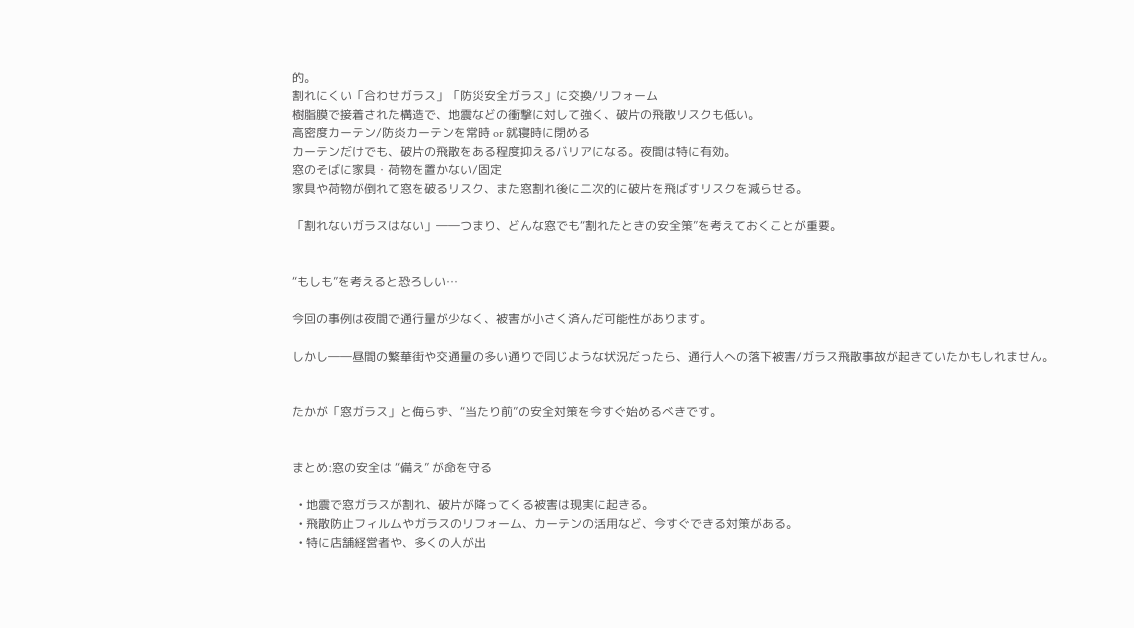的。
割れにくい「合わせガラス」「防災安全ガラス」に交換/リフォーム
樹脂膜で接着された構造で、地震などの衝撃に対して強く、破片の飛散リスクも低い。
高密度カーテン/防炎カーテンを常時 or 就寝時に閉める
カーテンだけでも、破片の飛散をある程度抑えるバリアになる。夜間は特に有効。
窓のそばに家具・荷物を置かない/固定
家具や荷物が倒れて窓を破るリスク、また窓割れ後に二次的に破片を飛ばすリスクを減らせる。

「割れないガラスはない」――つまり、どんな窓でも“割れたときの安全策”を考えておくことが重要。


“もしも”を考えると恐ろしい…

今回の事例は夜間で通行量が少なく、被害が小さく済んだ可能性があります。

しかし――昼間の繁華街や交通量の多い通りで同じような状況だったら、通行人への落下被害/ガラス飛散事故が起きていたかもしれません。


たかが「窓ガラス」と侮らず、“当たり前”の安全対策を今すぐ始めるべきです。


まとめ:窓の安全は “備え” が命を守る

  • 地震で窓ガラスが割れ、破片が降ってくる被害は現実に起きる。
  • 飛散防止フィルムやガラスのリフォーム、カーテンの活用など、今すぐできる対策がある。
  • 特に店舗経営者や、多くの人が出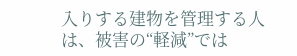入りする建物を管理する人は、被害の“軽減”では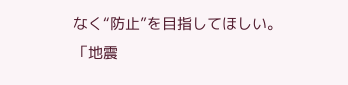なく“防止”を目指してほしい。
「地震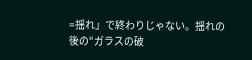=揺れ」で終わりじゃない。揺れの後の“ガラスの破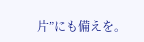片”にも備えを。